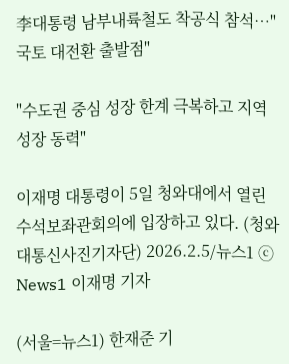李대통령 남부내륙철도 착공식 참석…"국토 대전환 출발점"

"수도권 중심 성장 한계 극복하고 지역 성장 동력"

이재명 대통령이 5일 청와대에서 열린 수석보좌관회의에 입장하고 있다. (청와대통신사진기자단) 2026.2.5/뉴스1 ⓒ News1 이재명 기자

(서울=뉴스1) 한재준 기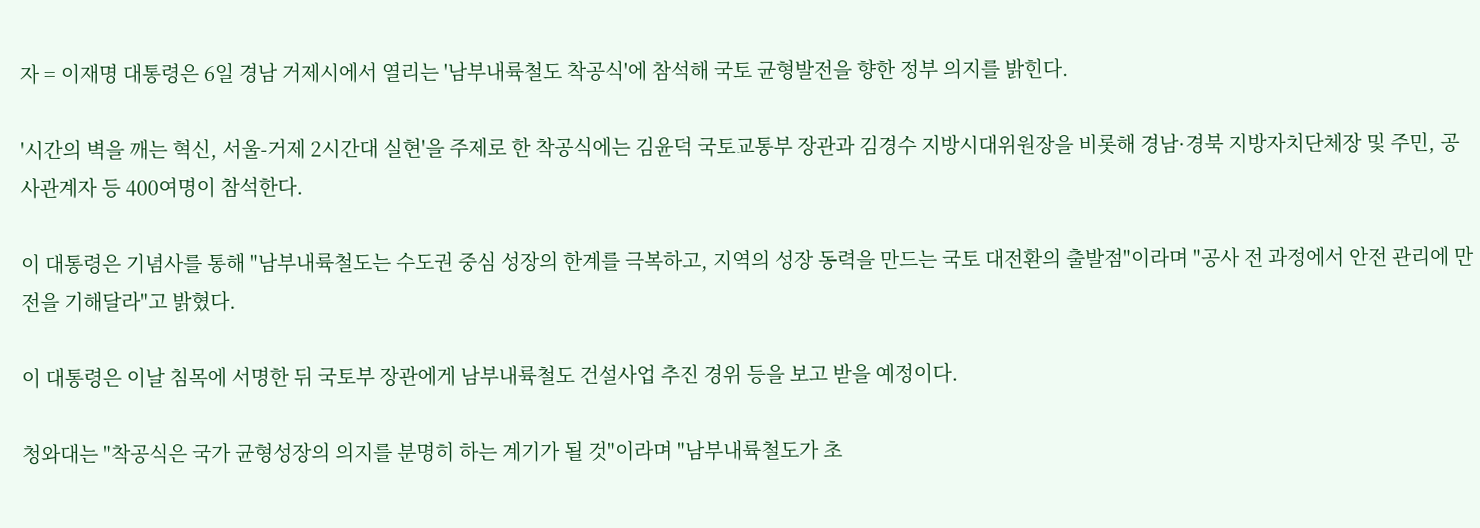자 = 이재명 대통령은 6일 경남 거제시에서 열리는 '남부내륙철도 착공식'에 참석해 국토 균형발전을 향한 정부 의지를 밝힌다.

'시간의 벽을 깨는 혁신, 서울-거제 2시간대 실현'을 주제로 한 착공식에는 김윤덕 국토교통부 장관과 김경수 지방시대위원장을 비롯해 경남·경북 지방자치단체장 및 주민, 공사관계자 등 400여명이 참석한다.

이 대통령은 기념사를 통해 "남부내륙철도는 수도권 중심 성장의 한계를 극복하고, 지역의 성장 동력을 만드는 국토 대전환의 출발점"이라며 "공사 전 과정에서 안전 관리에 만전을 기해달라"고 밝혔다.

이 대통령은 이날 침목에 서명한 뒤 국토부 장관에게 남부내륙철도 건설사업 추진 경위 등을 보고 받을 예정이다.

청와대는 "착공식은 국가 균형성장의 의지를 분명히 하는 계기가 될 것"이라며 "남부내륙철도가 초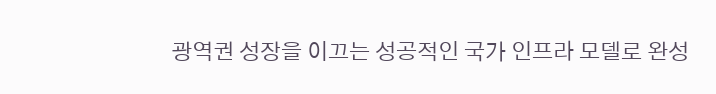광역권 성장을 이끄는 성공적인 국가 인프라 모델로 완성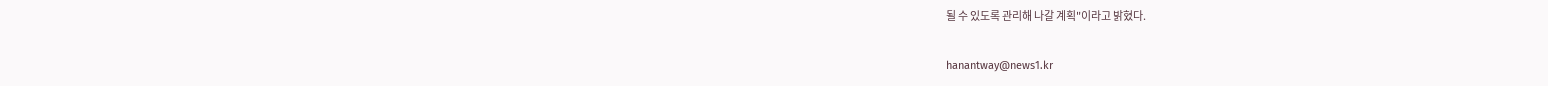될 수 있도록 관리해 나갈 계획"이라고 밝혔다.

hanantway@news1.kr